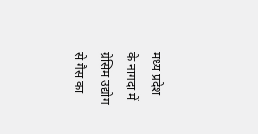मध्‍य प्रदेश के नागदा में ग्रेसिम उद्योग से गैस का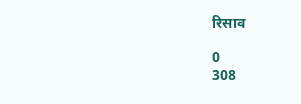रिसाव

0
308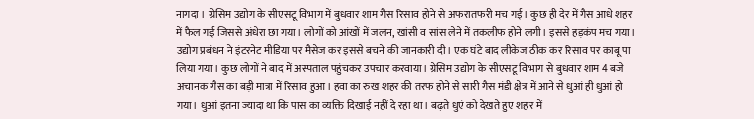नागदा । ग्रेसिम उद्योग के सीएसटू विभाग में बुधवार शाम गैस रिसाव होने से अफरातफरी मच गई। कुछ ही देर में गैस आधे शहर में फैल गई जिससे अंधेरा छा गया। लोगों को आंखों में जलन, खांसी व सांस लेने में तकलीफ होने लगी। इससे हड़कंप मच गया। उद्योग प्रबंधन ने इंटरनेट मीडिया पर मैसेज कर इससे बचने की जानकारी दी। एक घंटे बाद लीकेज ठीक कर रिसाव पर काबू पा लिया गया। कुछ लोगों ने बाद में अस्पताल पहुंचकर उपचार करवाया। ग्रेसिम उद्योग के सीएसटू विभाग से बुधवार शाम 4 बजे अचानक गैस का बड़ी मात्रा में रिसाव हुआ। हवा का रुख शहर की तरफ होने से सारी गैस मंडी क्षेत्र में आने से धुआं ही धुआं हो गया। धुआं इतना ज्यादा था कि पास का व्यक्ति दिखाई नहीं दे रहा था। बढ़ते धुएं को देखते हुए शहर में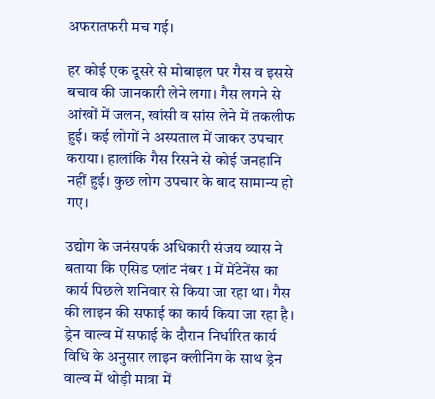अफरातफरी मच गई।

हर कोई एक दूसरे से मोबाइल पर गैस व इससे बचाव की जानकारी लेने लगा। गैस लगने से आंखों में जलन, खांसी व सांस लेने में तकलीफ हुई। कई लोगों ने अस्पताल में जाकर उपचार कराया। हालांकि गैस रिसने से कोई जनहानि नहीं हुई। कुछ लोग उपचार के बाद सामान्य हो गए।

उद्योग के जनंसपर्क अधिकारी संजय व्यास ने बताया कि एसिड प्लांट नंबर 1 में मेंटेनेंस का कार्य पिछले शनिवार से किया जा रहा था। गैस की लाइन की सफाई का कार्य किया जा रहा है। ड्रेन वाल्व में सफाई के दौरान निर्धारित कार्य विधि के अनुसार लाइन क्लीनिंग के साथ ड्रेन वाल्व में थोड़ी मात्रा में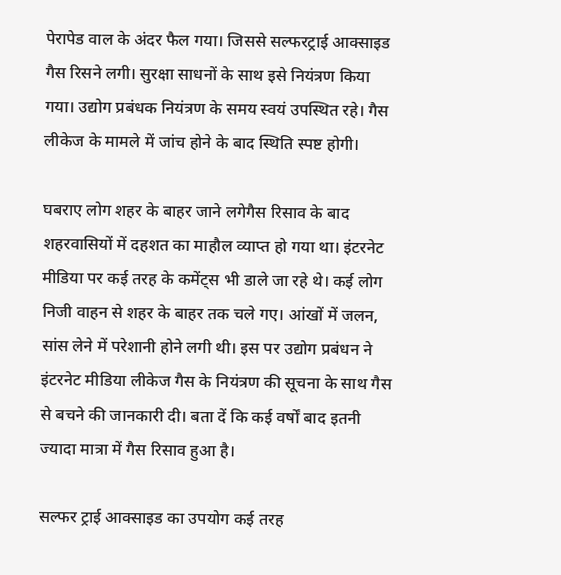पेरापेड वाल के अंदर फैल गया। जिससे सल्फरट्राई आक्साइड गैस रिसने लगी। सुरक्षा साधनों के साथ इसे नियंत्रण किया गया। उद्योग प्रबंधक नियंत्रण के समय स्वयं उपस्थित रहे। गैस लीकेज के मामले में जांच होने के बाद स्थिति स्पष्ट होगी।

घबराए लोग शहर के बाहर जाने लगेगैस रिसाव के बाद शहरवासियों में दहशत का माहौल व्याप्त हो गया था। इंटरनेट मीडिया पर कई तरह के कमेंट्स भी डाले जा रहे थे। कई लोग निजी वाहन से शहर के बाहर तक चले गए। आंखों में जलन, सांस लेने में परेशानी होने लगी थी। इस पर उद्योग प्रबंधन ने इंटरनेट मीडिया लीकेज गैस के नियंत्रण की सूचना के साथ गैस से बचने की जानकारी दी। बता दें कि कई वर्षों बाद इतनी ज्यादा मात्रा में गैस रिसाव हुआ है।

सल्फर ट्राई आक्साइड का उपयोग कई तरह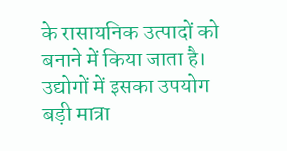के रासायनिक उत्पादों को बनाने में किया जाता है। उद्योगों में इसका उपयोग बड़ी मात्रा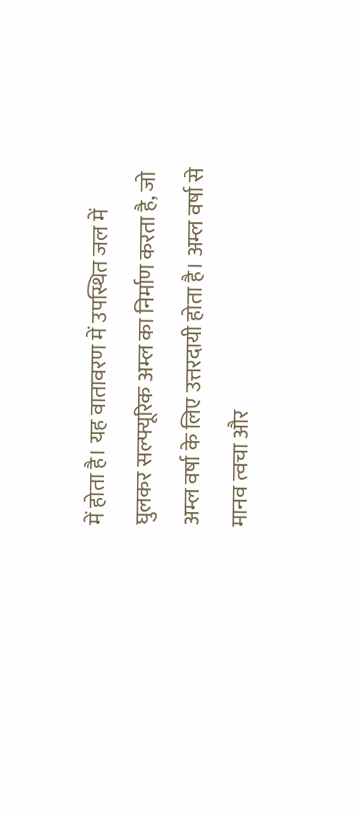में होता है। यह वातावरण में उपस्थित जल में घुलकर सल्फ्यूरिक अम्ल का निर्माण करता है, जो अम्ल वर्षा के लिए उत्तरदायी होता है। अम्ल वर्षा से मानव त्वचा और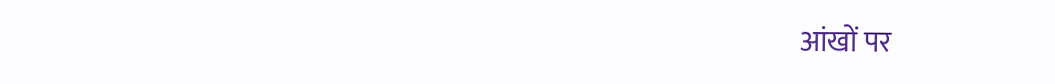आंखों पर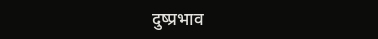दुष्प्रभाव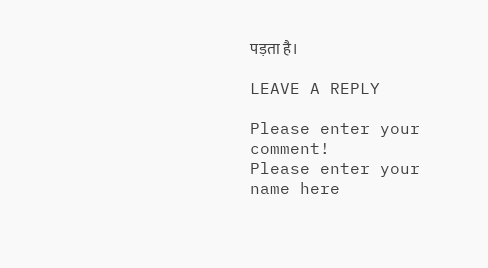पड़ता है।

LEAVE A REPLY

Please enter your comment!
Please enter your name here